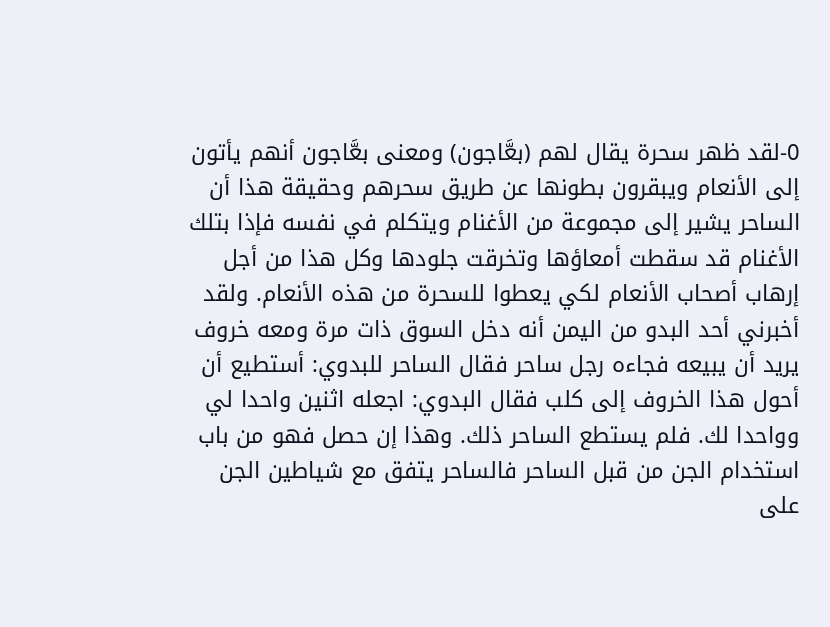0-لقد ظهر سحرة يقال لهم (بعَّاجون) ومعنى بعَّاجون أنهم يأتون إلى الأنعام ويبقرون بطونها عن طريق سحرهم وحقيقة هذا أن الساحر يشير إلى مجموعة من الأغنام ويتكلم في نفسه فإذا بتلك الأغنام قد سقطت أمعاؤها وتخرقت جلودها وكل هذا من أجل إرهاب أصحاب الأنعام لكي يعطوا للسحرة من هذه الأنعام. ولقد أخبرني أحد البدو من اليمن أنه دخل السوق ذات مرة ومعه خروف يريد أن يبيعه فجاءه رجل ساحر فقال الساحر للبدوي: أستطيع أن أحول هذا الخروف إلى كلب فقال البدوي: اجعله اثنين واحدا لي وواحدا لك. فلم يستطع الساحر ذلك. وهذا إن حصل فهو من باب استخدام الجن من قبل الساحر فالساحر يتفق مع شياطين الجن على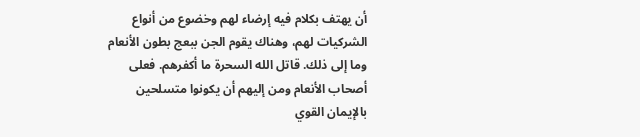أن يهتف بكلام فيه إرضاء لهم وخضوع من أنواع الشركيات لهم، وهناك يقوم الجن ببعج بطون الأنعام وما إلى ذلك. قاتل الله السحرة ما أكفرهم. فعلى أصحاب الأنعام ومن إليهم أن يكونوا متسلحين بالإيمان القوي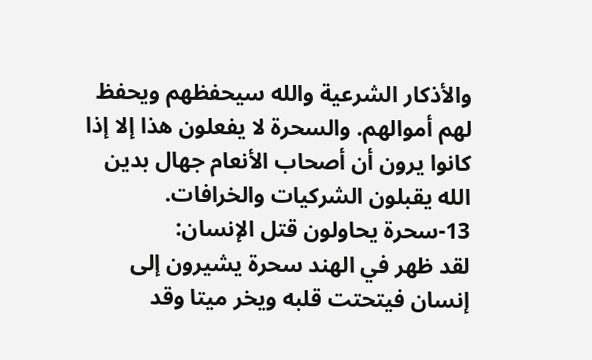والأذكار الشرعية والله سيحفظهم ويحفظ لهم أموالهم. والسحرة لا يفعلون هذا إلا إذا كانوا يرون أن أصحاب الأنعام جهال بدين الله يقبلون الشركيات والخرافات.
13-سحرة يحاولون قتل الإنسان:
لقد ظهر في الهند سحرة يشيرون إلى إنسان فيتحتت قلبه ويخر ميتا وقد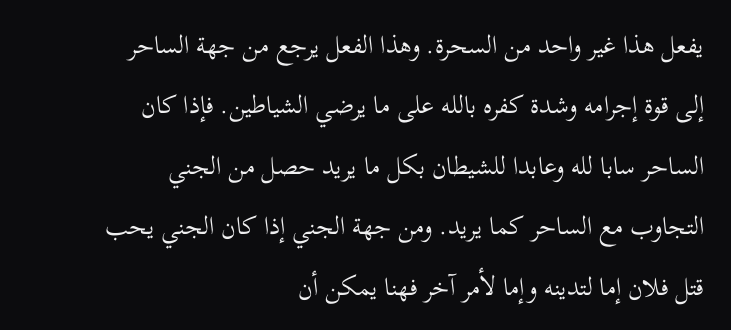يفعل هذا غير واحد من السحرة. وهذا الفعل يرجع من جهة الساحر إلى قوة إجرامه وشدة كفره بالله على ما يرضي الشياطين. فإذا كان الساحر سابا لله وعابدا للشيطان بكل ما يريد حصل من الجني التجاوب مع الساحر كما يريد. ومن جهة الجني إذا كان الجني يحب قتل فلان إما لتدينه وإما لأمر آخر فهنا يمكن أن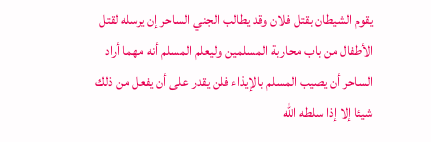يقوم الشيطان بقتل فلان وقد يطالب الجني الساحر إن يرسله لقتل الأطفال من باب محاربة المسلمين وليعلم المسلم أنه مهما أراد الساحر أن يصيب المسلم بالإيذاء فلن يقدر على أن يفعل من ذلك شيئا إلا إذا سلطه الله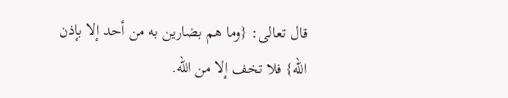قال تعالى: {وما هم بضارين به من أحد إلا بإذن الله} فلا تخف إلا من الله.